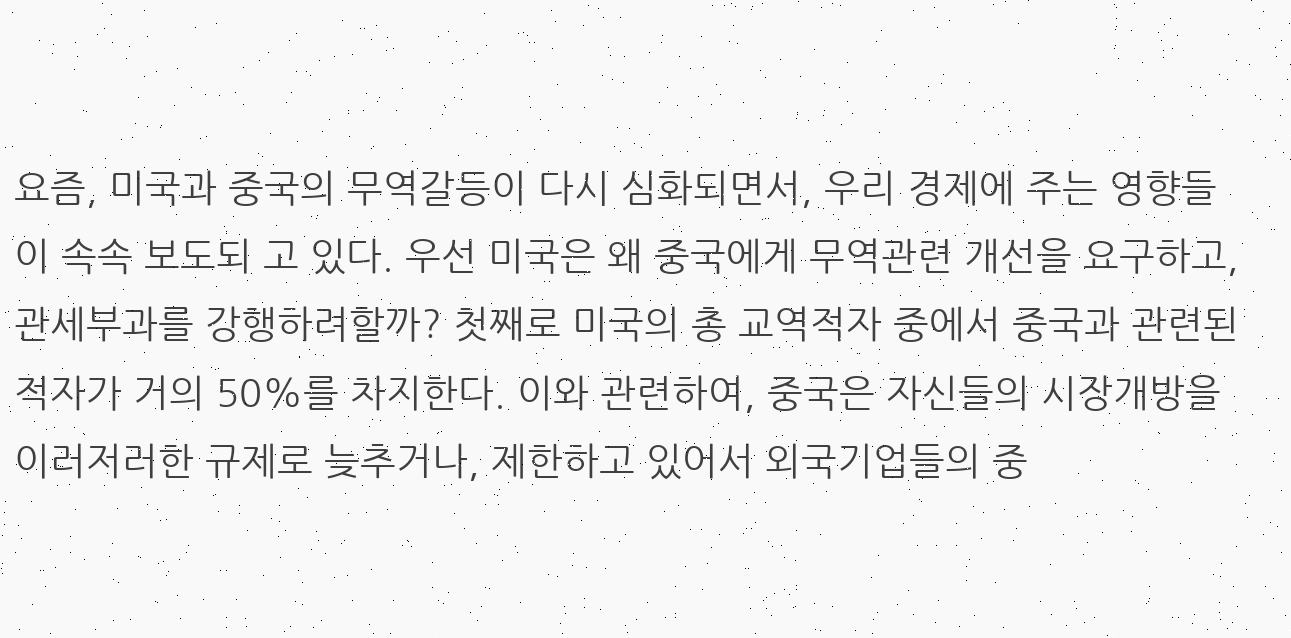요즘, 미국과 중국의 무역갈등이 다시 심화되면서, 우리 경제에 주는 영향들이 속속 보도되 고 있다. 우선 미국은 왜 중국에게 무역관련 개선을 요구하고, 관세부과를 강행하려할까? 첫째로 미국의 총 교역적자 중에서 중국과 관련된 적자가 거의 50%를 차지한다. 이와 관련하여, 중국은 자신들의 시장개방을 이러저러한 규제로 늦추거나, 제한하고 있어서 외국기업들의 중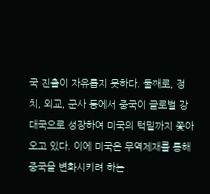국 진출이 자유롭지 못하다. 둘째로, 정치, 외교, 군사 등에서 중국이 글로벌 강대국으로 성장하여 미국의 턱밑까지 쫓아오고 있다. 이에 미국은 무역제재를 통해 중국을 변화시키려 하는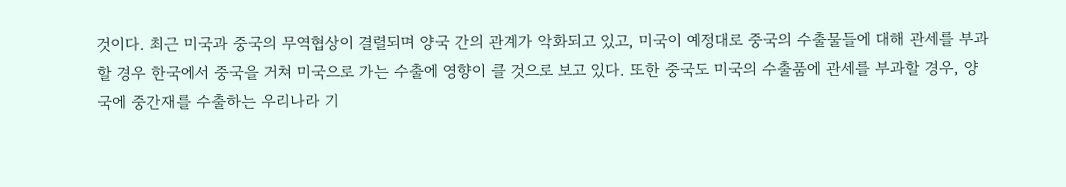것이다. 최근 미국과 중국의 무역협상이 결렬되며 양국 간의 관계가 악화되고 있고, 미국이 예정대로 중국의 수출물들에 대해 관세를 부과할 경우 한국에서 중국을 거쳐 미국으로 가는 수출에 영향이 클 것으로 보고 있다. 또한 중국도 미국의 수출품에 관세를 부과할 경우, 양국에 중간재를 수출하는 우리나라 기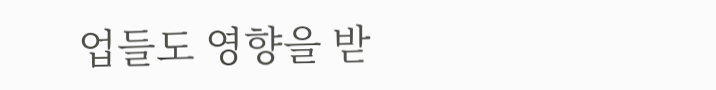업들도 영향을 받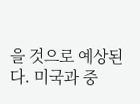을 것으로 예상된다. 미국과 중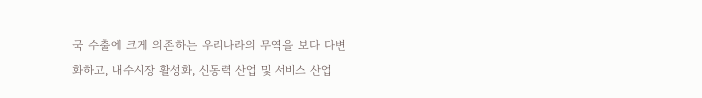국 수출에 크게 의존하는 우리나라의 무역을 보다 다변화하고, 내수시장 활성화, 신동력 산업 및 서비스 산업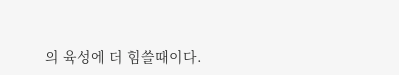의 육성에 더 힘쓸때이다.